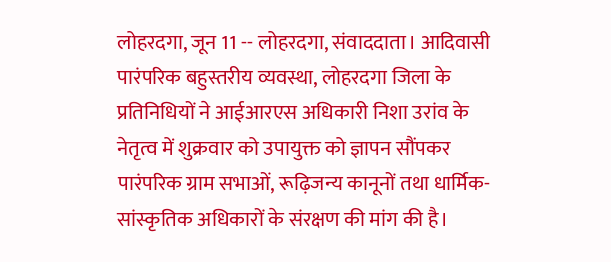लोहरदगा, जून 11 -- लोहरदगा, संवाददाता। आदिवासी पारंपरिक बहुस्तरीय व्यवस्था, लोहरदगा जिला के प्रतिनिधियों ने आईआरएस अधिकारी निशा उरांव के नेतृत्व में शुक्रवार को उपायुक्त को ज्ञापन सौंपकर पारंपरिक ग्राम सभाओं, रूढ़िजन्य कानूनों तथा धार्मिक-सांस्कृतिक अधिकारों के संरक्षण की मांग की है।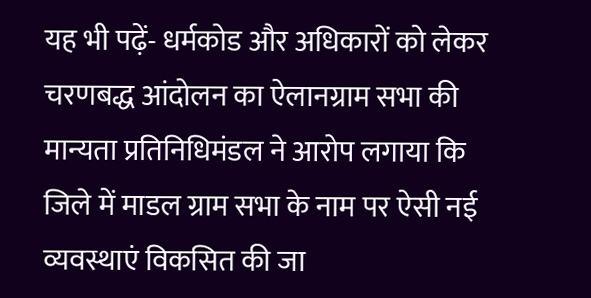यह भी पढ़ें- धर्मकोड और अधिकारों को लेकर चरणबद्ध आंदोलन का ऐलानग्राम सभा की मान्यता प्रतिनिधिमंडल ने आरोप लगाया कि जिले में माडल ग्राम सभा के नाम पर ऐसी नई व्यवस्थाएं विकसित की जा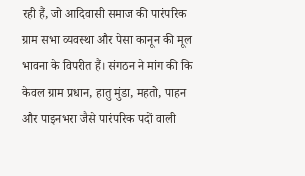रही हैं, जो आदिवासी समाज की पारंपरिक ग्राम सभा व्यवस्था और पेसा कानून की मूल भावना के विपरीत हैं। संगठन ने मांग की कि केवल ग्राम प्रधान, हातु मुंडा, महतो, पाहन और पाइनभरा जैसे पारंपरिक पदों वाली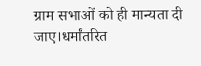ग्राम सभाओं को ही मान्यता दी जाए।धर्मांतरित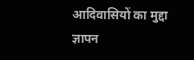आदिवासियों का मुद्दा ज्ञापन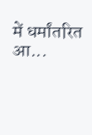में धर्मांतरित आ...